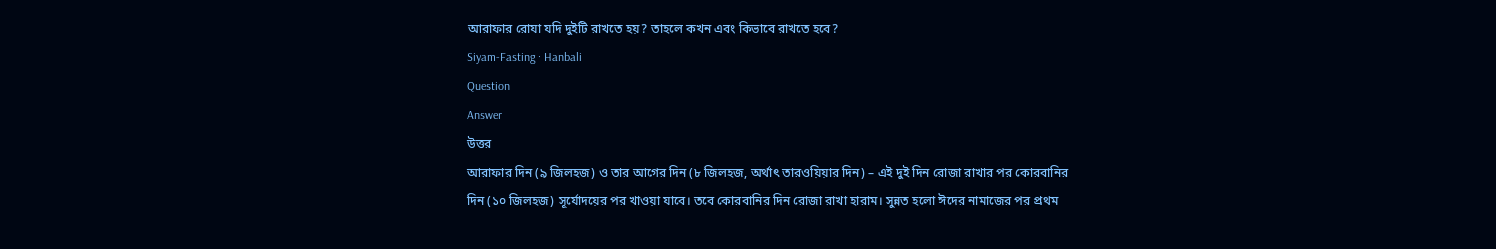আরাফার রোযা যদি দুইটি রাখতে হয়? তাহলে কখন এবং কিভাবে রাখতে হবে?
Siyam-Fasting · Hanbali
Question
Answer
উত্তর
আরাফার দিন (৯ জিলহজ) ও তার আগের দিন (৮ জিলহজ, অর্থাৎ তারওয়িয়ার দিন) – এই দুই দিন রোজা রাখার পর কোরবানির দিন (১০ জিলহজ) সূর্যোদয়ের পর খাওয়া যাবে। তবে কোরবানির দিন রোজা রাখা হারাম। সুন্নত হলো ঈদের নামাজের পর প্রথম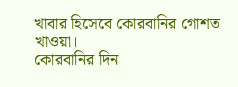খাবার হিসেবে কোরবানির গোশত খাওয়া।
কোরবানির দিন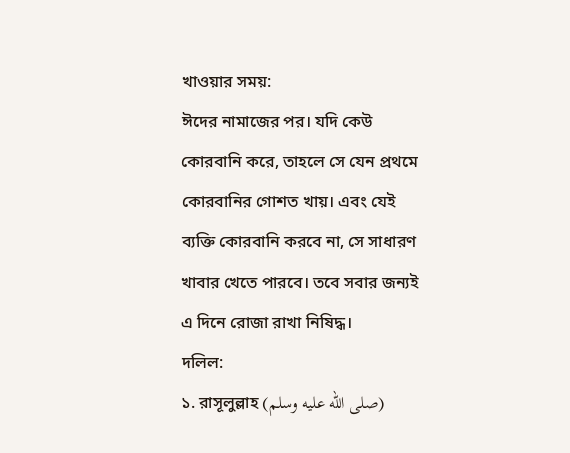খাওয়ার সময়:
ঈদের নামাজের পর। যদি কেউ কোরবানি করে, তাহলে সে যেন প্রথমে কোরবানির গোশত খায়। এবং যেই ব্যক্তি কোরবানি করবে না, সে সাধারণ খাবার খেতে পারবে। তবে সবার জন্যই এ দিনে রোজা রাখা নিষিদ্ধ।
দলিল:
১. রাসূলুল্লাহ (صلى الله عليه وسلم)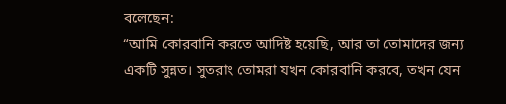বলেছেন:
“আমি কোরবানি করতে আদিষ্ট হয়েছি, আর তা তোমাদের জন্য একটি সুন্নত। সুতরাং তোমরা যখন কোরবানি করবে, তখন যেন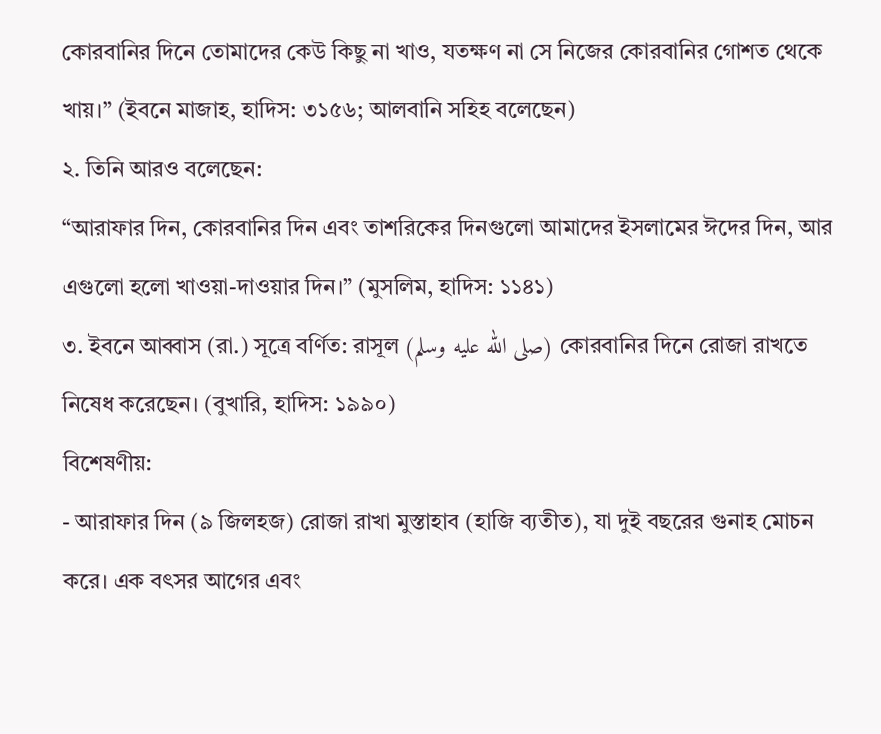কোরবানির দিনে তোমাদের কেউ কিছু না খাও, যতক্ষণ না সে নিজের কোরবানির গোশত থেকে খায়।” (ইবনে মাজাহ, হাদিস: ৩১৫৬; আলবানি সহিহ বলেছেন)
২. তিনি আরও বলেছেন:
“আরাফার দিন, কোরবানির দিন এবং তাশরিকের দিনগুলো আমাদের ইসলামের ঈদের দিন, আর এগুলো হলো খাওয়া-দাওয়ার দিন।” (মুসলিম, হাদিস: ১১৪১)
৩. ইবনে আব্বাস (রা.) সূত্রে বর্ণিত: রাসূল (صلى الله عليه وسلم) কোরবানির দিনে রোজা রাখতে নিষেধ করেছেন। (বুখারি, হাদিস: ১৯৯০)
বিশেষণীয়:
- আরাফার দিন (৯ জিলহজ) রোজা রাখা মুস্তাহাব (হাজি ব্যতীত), যা দুই বছরের গুনাহ মোচন করে। এক বৎসর আগের এবং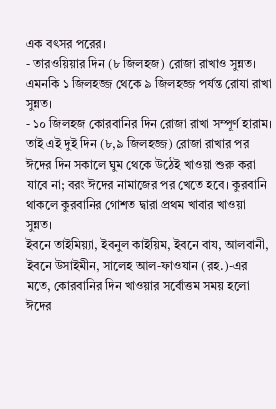এক বৎসর পরের।
- তারওয়িয়ার দিন (৮ জিলহজ) রোজা রাখাও সুন্নত। এমনকি ১ জিলহজ্জ থেকে ৯ জিলহজ্জ পর্যন্ত রোযা রাখা সুন্নত।
- ১০ জিলহজ কোরবানির দিন রোজা রাখা সম্পূর্ণ হারাম। তাই এই দুই দিন (৮,৯ জিলহজ্জ) রোজা রাখার পর ঈদের দিন সকালে ঘুম থেকে উঠেই খাওয়া শুরু করা যাবে না; বরং ঈদের নামাজের পর খেতে হবে। কুরবানি থাকলে কুরবানির গোশত দ্বারা প্রথম খাবার খাওয়া সুন্নত।
ইবনে তাইমিয়্যা, ইবনুল কাইয়িম, ইবনে বায, আলবানী, ইবনে উসাইমীন, সালেহ আল-ফাওযান (রহ.)-এর মতে, কোরবানির দিন খাওয়ার সর্বোত্তম সময় হলো ঈদের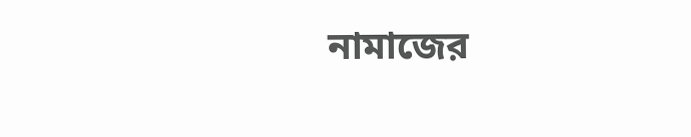নামাজের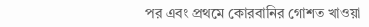পর এবং প্রথমে কোরবানির গোশত খাওয়া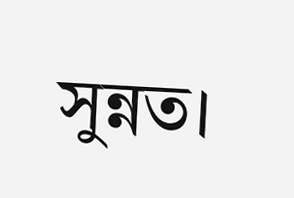সুন্নত।